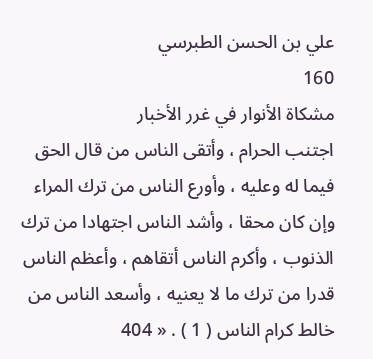علي بن الحسن الطبرسي
160
مشكاة الأنوار في غرر الأخبار
اجتنب الحرام ، وأتقى الناس من قال الحق فيما له وعليه ، وأورع الناس من ترك المراء وإن كان محقا ، وأشد الناس اجتهادا من ترك الذنوب ، وأكرم الناس أتقاهم ، وأعظم الناس قدرا من ترك ما لا يعنيه ، وأسعد الناس من خالط كرام الناس ( 1 ) . « 404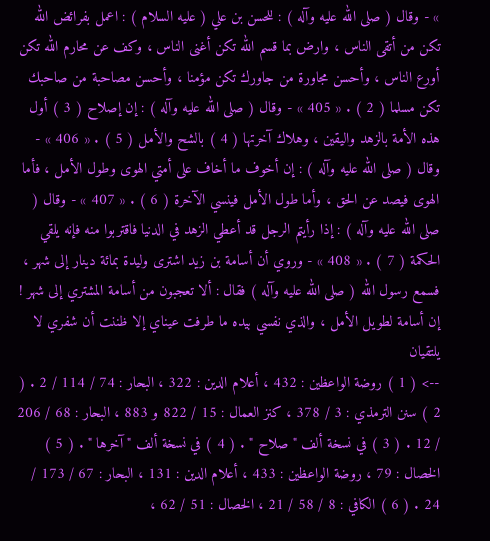» - وقال ( صلى الله عليه وآله ) : للحسن بن علي ( عليه السلام ) : اعمل بفرائض الله تكن من أتقى الناس ، وارض بما قسم الله تكن أغنى الناس ، وكف عن محارم الله تكن أورع الناس ، وأحسن مجاورة من جاورك تكن مؤمنا ، وأحسن مصاحبة من صاحبك تكن مسلما ( 2 ) . « 405 » - وقال ( صلى الله عليه وآله ) : إن إصلاح ( 3 ) أول هذه الأمة بالزهد واليقين ، وهلاك آخرتها ( 4 ) بالشح والأمل ( 5 ) . « 406 » - وقال ( صلى الله عليه وآله ) : إن أخوف ما أخاف على أمتي الهوى وطول الأمل ، فأما الهوى فيصد عن الحق ، وأما طول الأمل فينسي الآخرة ( 6 ) . « 407 » - وقال ( صلى الله عليه وآله ) : إذا رأيتم الرجل قد أعطي الزهد في الدنيا فاقتربوا منه فإنه يلقي الحكمة ( 7 ) . « 408 » - وروي أن أسامة بن زيد اشترى وليدة بمائة دينار إلى شهر ، فسمع رسول الله ( صلى الله عليه وآله ) فقال : ألا تعجبون من أسامة المشتري إلى شهر ! إن أسامة لطويل الأمل ، والذي نفسي بيده ما طرفت عيناي إلا ظننت أن شفري لا يلتقيان
--> ( 1 ) روضة الواعظين : 432 ، أعلام الدين : 322 ، البحار : 74 / 114 / 2 . ( 2 ) سنن الترمذي : 3 / 378 ، كنز العمال : 15 / 822 و 883 ، البحار : 68 / 206 / 12 . ( 3 ) في نسخة ألف " صلاح " . ( 4 ) في نسخة ألف " آخرها " . ( 5 ) الخصال : 79 ، روضة الواعظين : 433 ، أعلام الدين : 131 ، البحار : 67 / 173 / 24 . ( 6 ) الكافي : 8 / 58 / 21 ، الخصال : 51 / 62 ،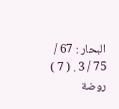البحار : 67 / 75 / 3 . ( 7 ) روضة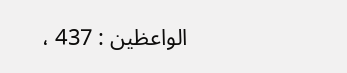الواعظين : 437 ،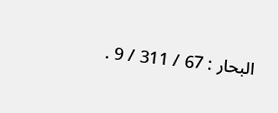البحار : 67 / 311 / 9 .